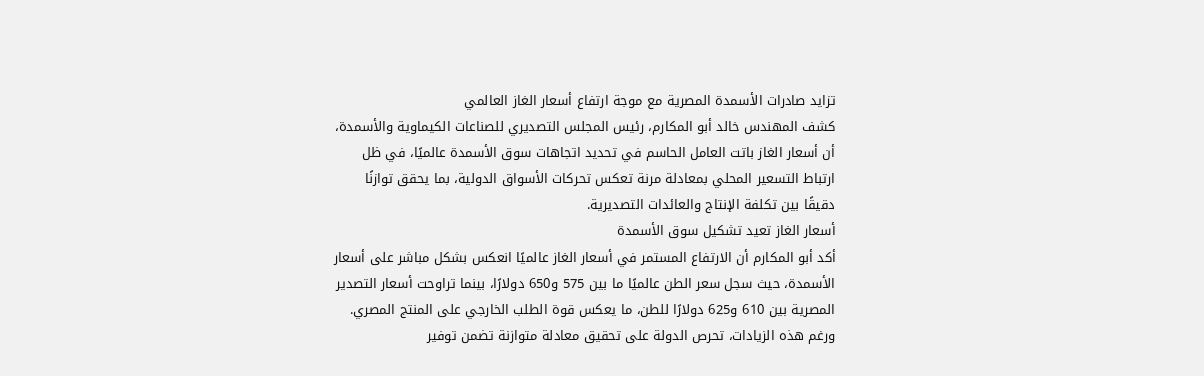تزايد صادرات الأسمدة المصرية مع موجة ارتفاع أسعار الغاز العالمي
كشف المهندس خالد أبو المكارم، رئيس المجلس التصديري للصناعات الكيماوية والأسمدة، أن أسعار الغاز باتت العامل الحاسم في تحديد اتجاهات سوق الأسمدة عالميًا، في ظل ارتباط التسعير المحلي بمعادلة مرنة تعكس تحركات الأسواق الدولية، بما يحقق توازنًا دقيقًا بين تكلفة الإنتاج والعائدات التصديرية.
أسعار الغاز تعيد تشكيل سوق الأسمدة
أكد أبو المكارم أن الارتفاع المستمر في أسعار الغاز عالميًا انعكس بشكل مباشر على أسعار الأسمدة، حيث سجل سعر الطن عالميًا ما بين 575 و650 دولارًا، بينما تراوحت أسعار التصدير المصرية بين 610 و625 دولارًا للطن، ما يعكس قوة الطلب الخارجي على المنتج المصري.
ورغم هذه الزيادات، تحرص الدولة على تحقيق معادلة متوازنة تضمن توفير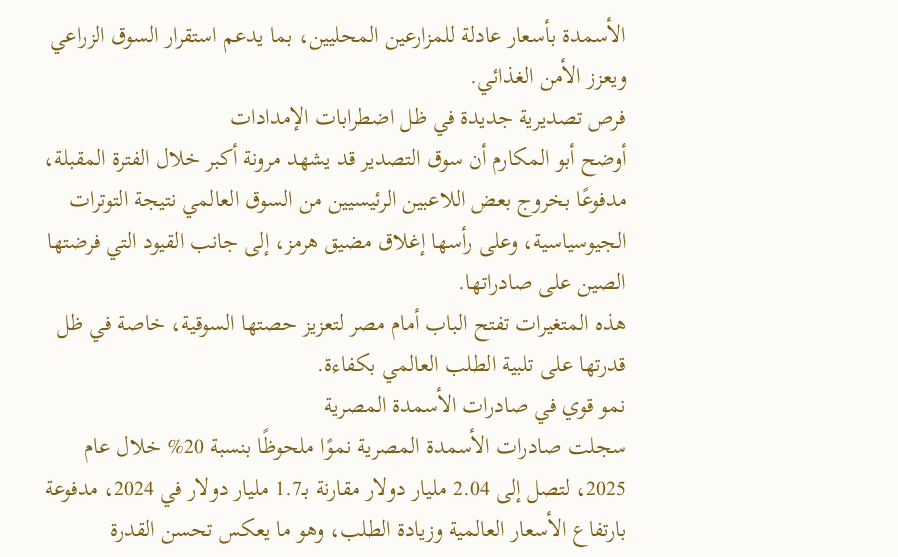الأسمدة بأسعار عادلة للمزارعين المحليين، بما يدعم استقرار السوق الزراعي ويعزز الأمن الغذائي.
فرص تصديرية جديدة في ظل اضطرابات الإمدادات
أوضح أبو المكارم أن سوق التصدير قد يشهد مرونة أكبر خلال الفترة المقبلة، مدفوعًا بخروج بعض اللاعبين الرئيسيين من السوق العالمي نتيجة التوترات الجيوسياسية، وعلى رأسها إغلاق مضيق هرمز، إلى جانب القيود التي فرضتها الصين على صادراتها.
هذه المتغيرات تفتح الباب أمام مصر لتعزيز حصتها السوقية، خاصة في ظل قدرتها على تلبية الطلب العالمي بكفاءة.
نمو قوي في صادرات الأسمدة المصرية
سجلت صادرات الأسمدة المصرية نموًا ملحوظًا بنسبة 20% خلال عام 2025، لتصل إلى 2.04 مليار دولار مقارنة بـ1.7 مليار دولار في 2024، مدفوعة بارتفاع الأسعار العالمية وزيادة الطلب، وهو ما يعكس تحسن القدرة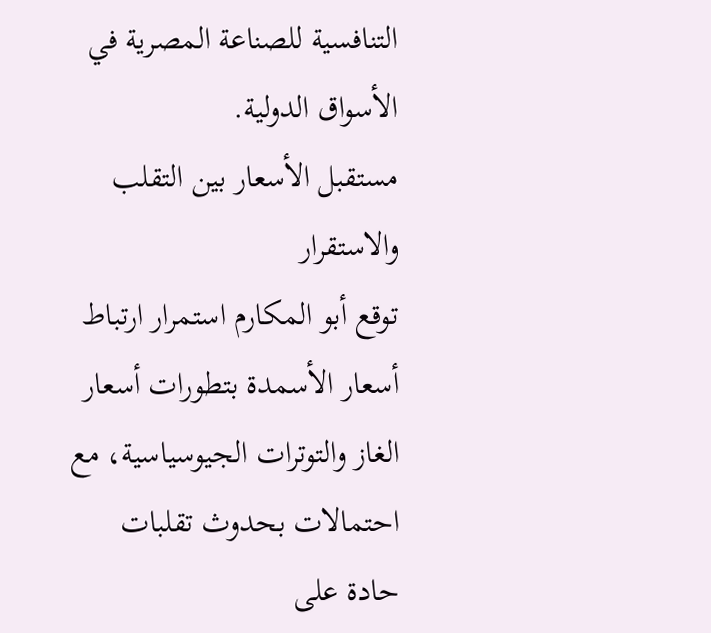التنافسية للصناعة المصرية في الأسواق الدولية.
مستقبل الأسعار بين التقلب والاستقرار
توقع أبو المكارم استمرار ارتباط أسعار الأسمدة بتطورات أسعار الغاز والتوترات الجيوسياسية، مع احتمالات بحدوث تقلبات حادة على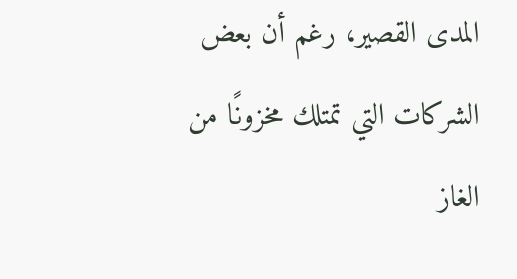المدى القصير، رغم أن بعض الشركات التي تمتلك مخزونًا من الغاز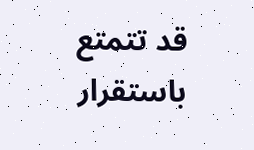قد تتمتع باستقرار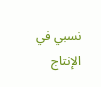نسبي في الإنتاج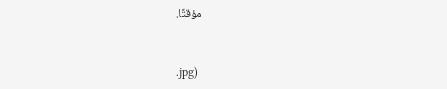مؤقتًا.


.jpg)